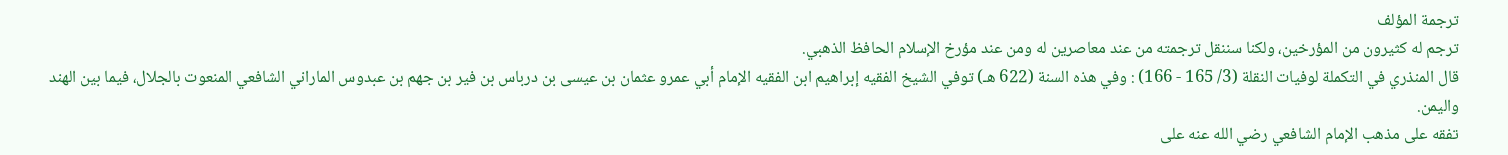ترجمة المؤلف
ترجم له كثيرون من المؤرخين، ولكنا سننقل ترجمته من عند معاصرين له ومن عند مؤرخ الإسلام الحافظ الذهبي.
قال المنذري في التكملة لوفيات النقلة (3/ 165 - 166) : وفي هذه السنة (622 هـ) توفي الشيخ الفقيه إبراهيم ابن الفقيه الإمام أبي عمرو عثمان بن عيسى بن درباس بن فير بن جهم بن عبدوس الماراني الشافعي المنعوت بالجلال، فيما بين الهند واليمن.
تفقه على مذهب الإمام الشافعي رضي الله عنه على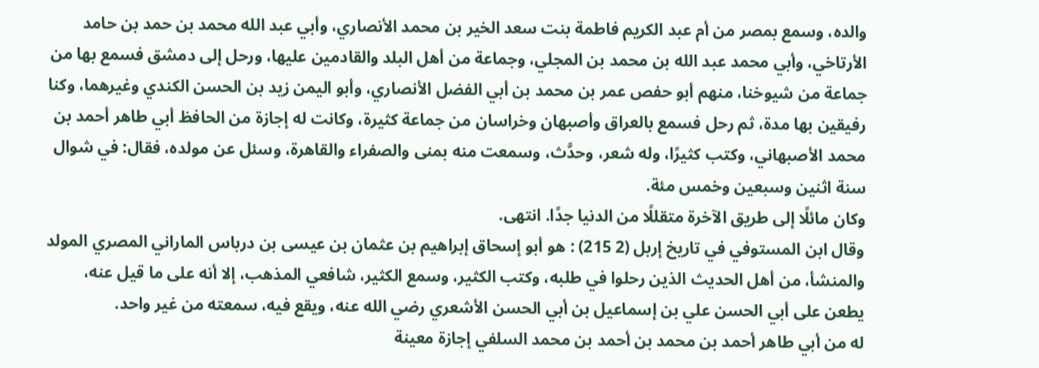والده، وسمع بمصر من أم عبد الكريم فاطمة بنت سعد الخير بن محمد الأنصاري، وأبي عبد الله محمد بن حمد بن حامد الأرتاخي، وأبي محمد عبد الله بن محمد بن المجلي، وجماعة من أهل البلد والقادمين عليها، ورحل إلى دمشق فسمع بها من جماعة من شيوخنا، منهم أبو حفص عمر بن محمد بن أبي الفضل الأنصاري، وأبو اليمن زيد بن الحسن الكندي وغيرهما، وكنا رفيقين بها مدة، ثم رحل فسمع بالعراق وأصبهان وخراسان من جماعة كثيرة، وكانت له إجازة من الحافظ أبي طاهر أحمد بن محمد الأصبهاني، وكتب كثيرًا، وله شعر، وحدَّث، وسمعت منه بمنى والصفراء والقاهرة، وسئل عن مولده، فقال: في شوال سنة اثنين وسبعين وخمس مئة.
وكان مائلًا إلى طريق الآخرة متقللًا من الدنيا جدًا. انتهى.
وقال ابن المستوفي في تاريخ إربل (2 215) : هو أبو إسحاق إبراهيم بن عثمان بن عيسى بن درباس الماراني المصري المولد والمنشأ، من أهل الحديث الذين رحلوا في طلبه، وكتب الكثير، وسمع الكثير، شافعي المذهب، إلا أنه على ما قيل عنه، يطعن على أبي الحسن علي بن إسماعيل بن أبي الحسن الأشعري رضي الله عنه، ويقع فيه، سمعته من غير واحد.
له من أبي طاهر أحمد بن محمد بن أحمد بن محمد السلفي إجازة معينة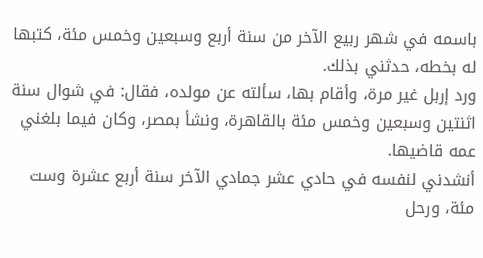باسمه في شهر ربيع الآخر من سنة أربع وسبعين وخمس مئة، كتبها له بخطه، حدثني بذلك.
ورد إربل غير مرة، وأقام بها، سألته عن مولده، فقال: في شوال سنة اثنتين وسبعين وخمس مئة بالقاهرة، ونشأ بمصر، وكان فيما بلغني عمه قاضيها.
أنشدني لنفسه في حادي عشر جمادي الآخر سنة أربع عشرة وست مئة، ورحل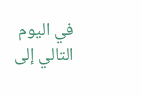في اليوم التالي إلى